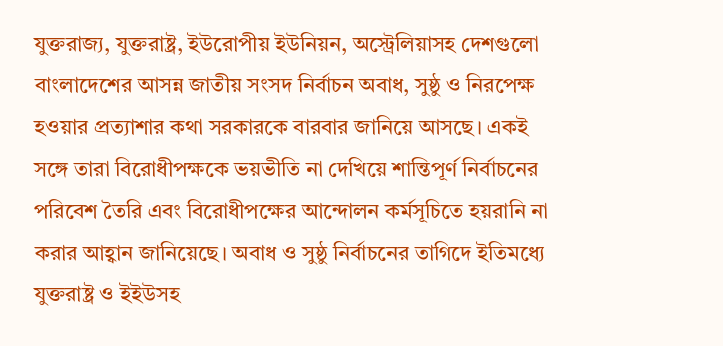যুক্তরাজ্য, যুক্তরাষ্ট্র, ইউরোপীয় ইউনিয়ন, অস্ট্রেলিয়াসহ দেশগুলো বাংলাদেশের আসন্ন জাতীয় সংসদ নির্বাচন অবাধ, সুষ্ঠু ও নিরপেক্ষ হওয়ার প্রত্যাশার কথা সরকারকে বারবার জানিয়ে আসছে। একই সঙ্গে তারা বিরোধীপক্ষকে ভয়ভীতি না দেখিয়ে শান্তিপূর্ণ নির্বাচনের পরিবেশ তৈরি এবং বিরোধীপক্ষের আন্দোলন কর্মসূচিতে হয়রানি না করার আহ্বান জানিয়েছে। অবাধ ও সুষ্ঠু নির্বাচনের তাগিদে ইতিমধ্যে যুক্তরাষ্ট্র ও ইইউসহ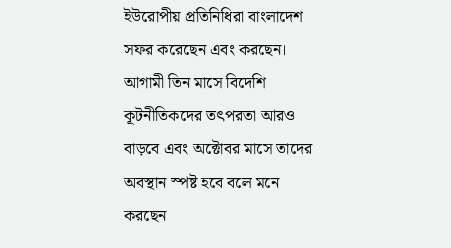ইউরোপীয় প্রতিনিধিরা বাংলাদেশ সফর করেছেন এবং করছেন। আগামী তিন মাসে বিদেশি কূটনীতিকদের তৎপরতা আরও বাড়বে এবং অক্টোবর মাসে তাদের অবস্থান স্পষ্ট হবে বলে মনে করছেন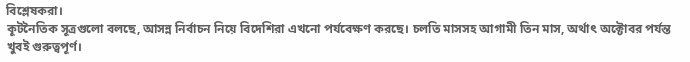বিশ্লেষকরা।
কূটনৈতিক সূত্রগুলো বলছে, আসন্ন নির্বাচন নিয়ে বিদেশিরা এখনো পর্যবেক্ষণ করছে। চলতি মাসসহ আগামী তিন মাস, অর্থাৎ অক্টোবর পর্যন্ত খুবই গুরুত্বপূর্ণ।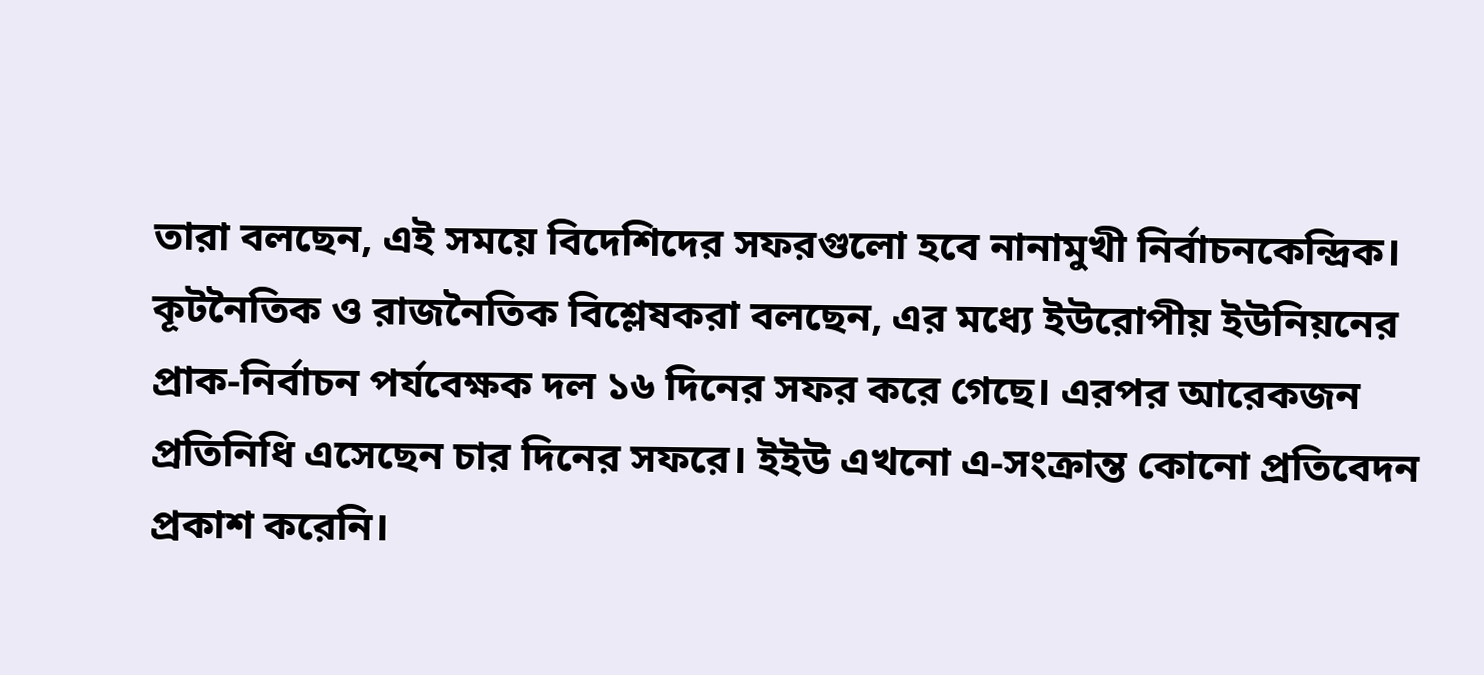তারা বলছেন, এই সময়ে বিদেশিদের সফরগুলো হবে নানামুখী নির্বাচনকেন্দ্রিক।
কূটনৈতিক ও রাজনৈতিক বিশ্লেষকরা বলছেন, এর মধ্যে ইউরোপীয় ইউনিয়নের প্রাক-নির্বাচন পর্যবেক্ষক দল ১৬ দিনের সফর করে গেছে। এরপর আরেকজন প্রতিনিধি এসেছেন চার দিনের সফরে। ইইউ এখনো এ-সংক্রান্ত কোনো প্রতিবেদন প্রকাশ করেনি।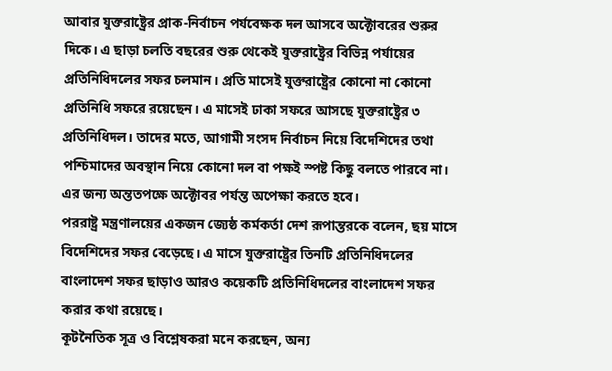আবার যুক্তরাষ্ট্রের প্রাক-নির্বাচন পর্যবেক্ষক দল আসবে অক্টোবরের শুরুর দিকে। এ ছাড়া চলতি বছরের শুরু থেকেই যুক্তরাষ্ট্রের বিভিন্ন পর্যায়ের প্রতিনিধিদলের সফর চলমান। প্রতি মাসেই যুক্তরাষ্ট্রের কোনো না কোনো প্রতিনিধি সফরে রয়েছেন। এ মাসেই ঢাকা সফরে আসছে যুক্তরাষ্ট্রের ৩ প্রতিনিধিদল। তাদের মতে, আগামী সংসদ নির্বাচন নিয়ে বিদেশিদের তথা পশ্চিমাদের অবস্থান নিয়ে কোনো দল বা পক্ষই স্পষ্ট কিছু বলতে পারবে না। এর জন্য অন্ততপক্ষে অক্টোবর পর্যন্ত অপেক্ষা করতে হবে।
পররাষ্ট্র মন্ত্রণালয়ের একজন জ্যেষ্ঠ কর্মকর্তা দেশ রূপান্তরকে বলেন, ছয় মাসে বিদেশিদের সফর বেড়েছে। এ মাসে যুক্তরাষ্ট্রের তিনটি প্রতিনিধিদলের বাংলাদেশ সফর ছাড়াও আরও কয়েকটি প্রতিনিধিদলের বাংলাদেশ সফর করার কথা রয়েছে।
কূটনৈতিক সূত্র ও বিশ্লেষকরা মনে করছেন, অন্য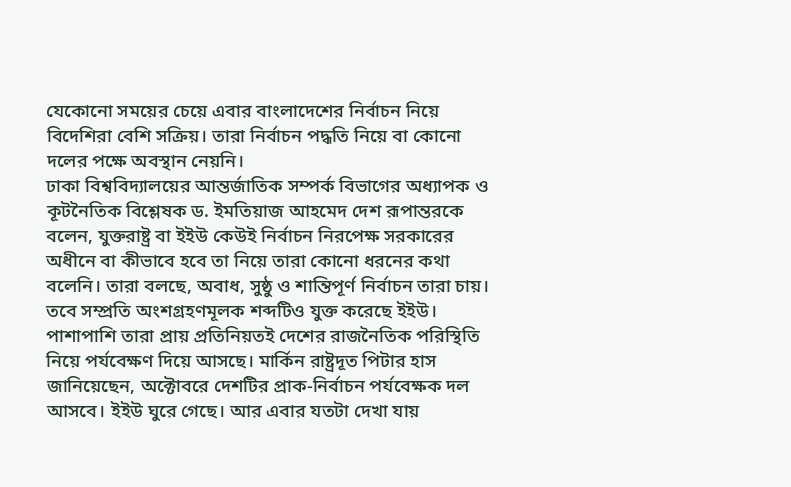যেকোনো সময়ের চেয়ে এবার বাংলাদেশের নির্বাচন নিয়ে বিদেশিরা বেশি সক্রিয়। তারা নির্বাচন পদ্ধতি নিয়ে বা কোনো দলের পক্ষে অবস্থান নেয়নি।
ঢাকা বিশ্ববিদ্যালয়ের আন্তর্জাতিক সম্পর্ক বিভাগের অধ্যাপক ও কূটনৈতিক বিশ্লেষক ড. ইমতিয়াজ আহমেদ দেশ রূপান্তরকে বলেন, যুক্তরাষ্ট্র বা ইইউ কেউই নির্বাচন নিরপেক্ষ সরকারের অধীনে বা কীভাবে হবে তা নিয়ে তারা কোনো ধরনের কথা বলেনি। তারা বলছে, অবাধ, সুষ্ঠু ও শান্তিপূর্ণ নির্বাচন তারা চায়। তবে সম্প্রতি অংশগ্রহণমূলক শব্দটিও যুক্ত করেছে ইইউ। পাশাপাশি তারা প্রায় প্রতিনিয়তই দেশের রাজনৈতিক পরিস্থিতি নিয়ে পর্যবেক্ষণ দিয়ে আসছে। মার্কিন রাষ্ট্রদূত পিটার হাস জানিয়েছেন, অক্টোবরে দেশটির প্রাক-নির্বাচন পর্যবেক্ষক দল আসবে। ইইউ ঘুরে গেছে। আর এবার যতটা দেখা যায়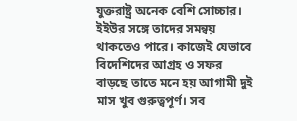যুক্তরাষ্ট্র অনেক বেশি সোচ্চার। ইইউর সঙ্গে তাদের সমন্বয় থাকতেও পারে। কাজেই যেভাবে বিদেশিদের আগ্রহ ও সফর বাড়ছে তাতে মনে হয় আগামী দুই মাস খুব গুরুত্বপূর্ণ। সব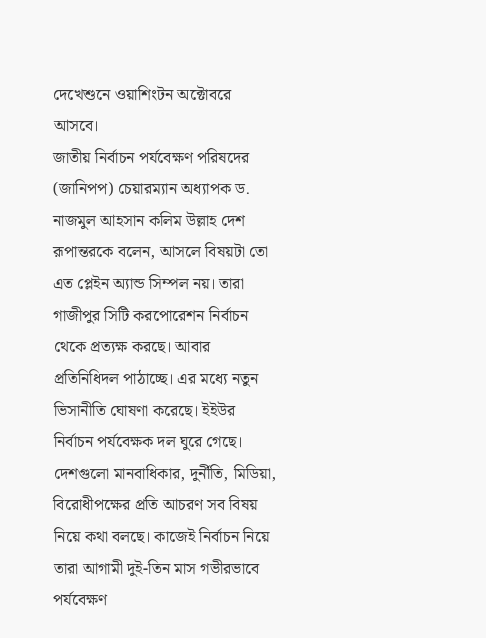দেখেশুনে ওয়াশিংটন অক্টোবরে আসবে।
জাতীয় নির্বাচন পর্যবেক্ষণ পরিষদের (জানিপপ) চেয়ারম্যান অধ্যাপক ড. নাজমুল আহসান কলিম উল্লাহ দেশ রূপান্তরকে বলেন, আসলে বিষয়টা তো এত প্লেইন অ্যান্ড সিম্পল নয়। তারা গাজীপুর সিটি করপোরেশন নির্বাচন থেকে প্রত্যক্ষ করছে। আবার প্রতিনিধিদল পাঠাচ্ছে। এর মধ্যে নতুন ভিসানীতি ঘোষণা করেছে। ইইউর নির্বাচন পর্যবেক্ষক দল ঘুরে গেছে। দেশগুলো মানবাধিকার, দুর্নীতি, মিডিয়া, বিরোধীপক্ষের প্রতি আচরণ সব বিষয় নিয়ে কথা বলছে। কাজেই নির্বাচন নিয়ে তারা আগামী দুই-তিন মাস গভীরভাবে পর্যবেক্ষণ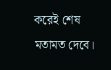করেই শেষ মতামত দেবে।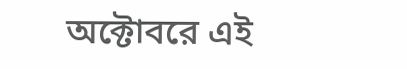অক্টোবরে এই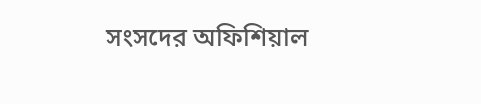সংসদের অফিশিয়াল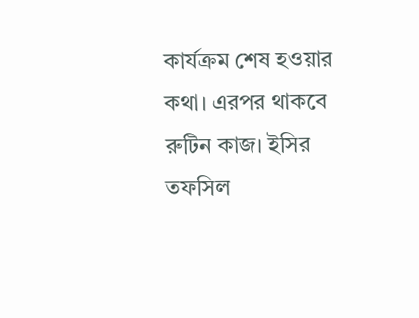কার্যক্রম শেষ হওয়ার কথা। এরপর থাকবে রুটিন কাজ। ইসির তফসিল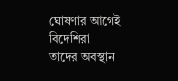ঘোষণার আগেই বিদেশিরা তাদের অবস্থান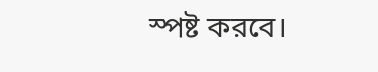স্পষ্ট করবে।